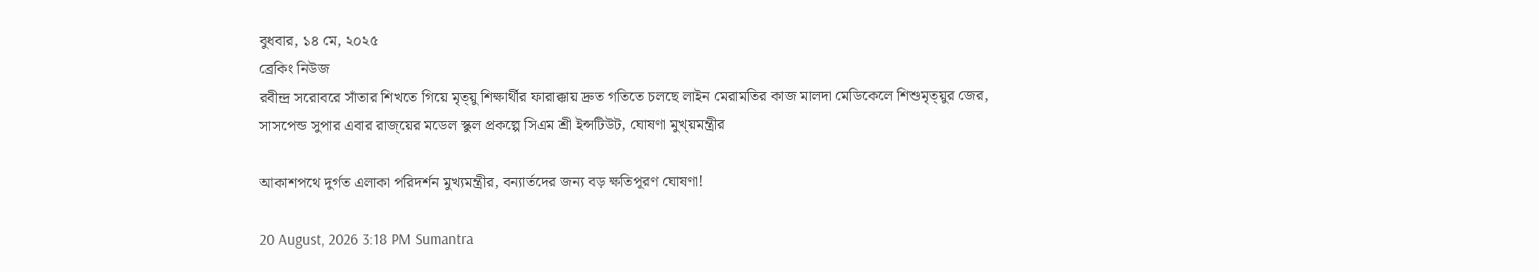বুধবার, ১৪ মে, ২০২৫
ব্রেকিং নিউজ
রবীন্দ্র সরোবরে সাঁতার শিখতে গিয়ে মৃত্য়ু শিক্ষার্থীর ফারাক্কায় দ্রুত গতিতে চলছে লাইন মেরামতির কাজ মালদা মেডিকেলে শিশুমৃত্য়ুর জের, সাসপেন্ড সুপার এবার রাজ্য়ের মডেল স্কুল প্রকল্পে সিএম শ্রী ইন্সটিউট, ঘোষণা মুখ্য়মন্ত্রীর

আকাশপথে দুর্গত এলাকা পরিদর্শন মুখ্যমন্ত্রীর, বন্যার্তদের জন্য বড় ক্ষতিপূরণ ঘোষণা!

20 August, 2026 3:18 PM Sumantra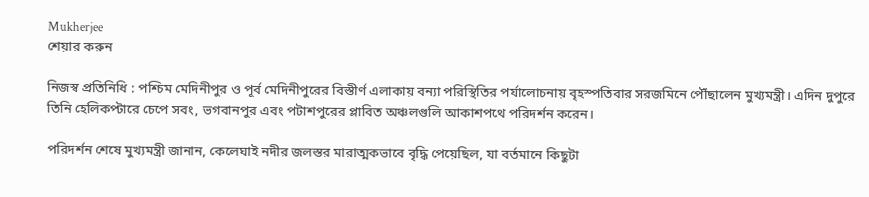Mukherjee
শেয়ার করুন

নিজস্ব প্রতিনিধি : পশ্চিম মেদিনীপুর ও পূর্ব মেদিনীপুরের বিস্তীর্ণ এলাকায় বন্যা পরিস্থিতির পর্যালোচনায় বৃহস্পতিবার সরজমিনে পৌঁছালেন মুখ্যমন্ত্রী। এদিন দুপুরে তিনি হেলিকপ্টারে চেপে সবং, ভগবানপুর এবং পটাশপুরের প্লাবিত অঞ্চলগুলি আকাশপথে পরিদর্শন করেন।

পরিদর্শন শেষে মুখ্যমন্ত্রী জানান, কেলেঘাই নদীর জলস্তর মারাত্মকভাবে বৃদ্ধি পেয়েছিল, যা বর্তমানে কিছুটা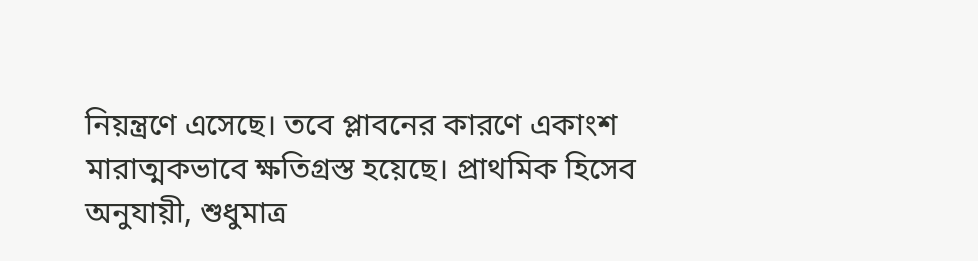নিয়ন্ত্রণে এসেছে। তবে প্লাবনের কারণে একাংশ মারাত্মকভাবে ক্ষতিগ্রস্ত হয়েছে। প্রাথমিক হিসেব অনুযায়ী, শুধুমাত্র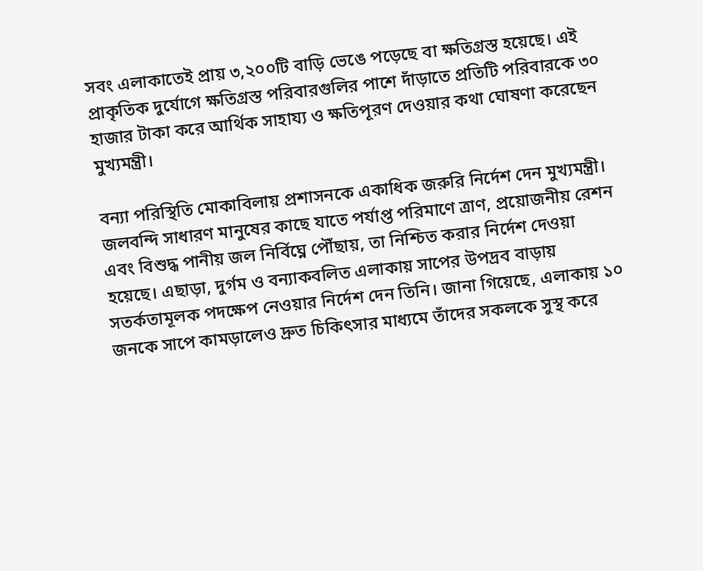সবং এলাকাতেই প্রায় ৩,২০০টি বাড়ি ভেঙে পড়েছে বা ক্ষতিগ্রস্ত হয়েছে। এই প্রাকৃতিক দুর্যোগে ক্ষতিগ্রস্ত পরিবারগুলির পাশে দাঁড়াতে প্রতিটি পরিবারকে ৩০ হাজার টাকা করে আর্থিক সাহায্য ও ক্ষতিপূরণ দেওয়ার কথা ঘোষণা করেছেন মুখ্যমন্ত্রী।

বন্যা পরিস্থিতি মোকাবিলায় প্রশাসনকে একাধিক জরুরি নির্দেশ দেন মুখ্যমন্ত্রী। জলবন্দি সাধারণ মানুষের কাছে যাতে পর্যাপ্ত পরিমাণে ত্রাণ, প্রয়োজনীয় রেশন এবং বিশুদ্ধ পানীয় জল নির্বিঘ্নে পৌঁছায়, তা নিশ্চিত করার নির্দেশ দেওয়া হয়েছে। এছাড়া, দুর্গম ও বন্যাকবলিত এলাকায় সাপের উপদ্রব বাড়ায় সতর্কতামূলক পদক্ষেপ নেওয়ার নির্দেশ দেন তিনি। জানা গিয়েছে, এলাকায় ১০ জনকে সাপে কামড়ালেও দ্রুত চিকিৎসার মাধ্যমে তাঁদের সকলকে সুস্থ করে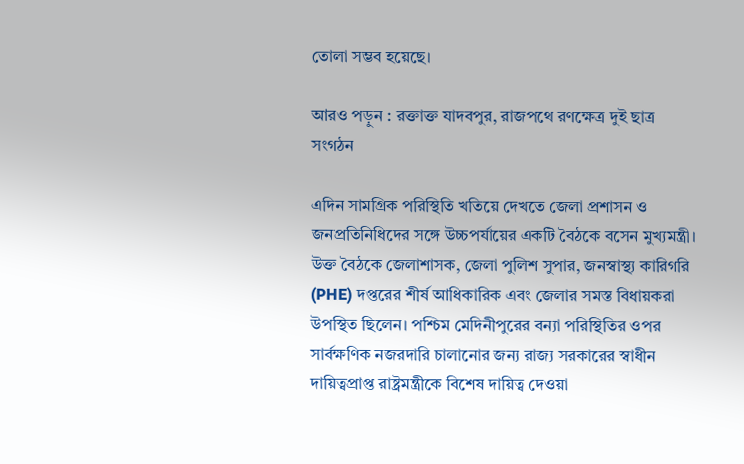তোলা সম্ভব হয়েছে।

আরও পড়ুন : রক্তাক্ত যাদবপুর, রাজপথে রণক্ষেত্র দুই ছাত্র সংগঠন

এদিন সামগ্রিক পরিস্থিতি খতিয়ে দেখতে জেলা প্রশাসন ও জনপ্রতিনিধিদের সঙ্গে উচ্চপর্যায়ের একটি বৈঠকে বসেন মুখ্যমন্ত্রী। উক্ত বৈঠকে জেলাশাসক, জেলা পুলিশ সুপার, জনস্বাস্থ্য কারিগরি (PHE) দপ্তরের শীর্ষ আধিকারিক এবং জেলার সমস্ত বিধায়করা উপস্থিত ছিলেন। পশ্চিম মেদিনীপুরের বন্যা পরিস্থিতির ওপর সার্বক্ষণিক নজরদারি চালানোর জন্য রাজ্য সরকারের স্বাধীন দায়িত্বপ্রাপ্ত রাষ্ট্রমন্ত্রীকে বিশেষ দায়িত্ব দেওয়া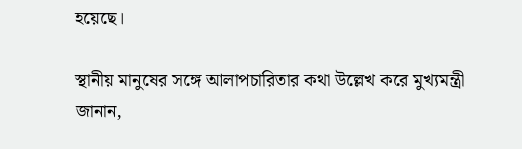হয়েছে।

স্থানীয় মানুষের সঙ্গে আলাপচারিতার কথা উল্লেখ করে মুখ্যমন্ত্রী জানান,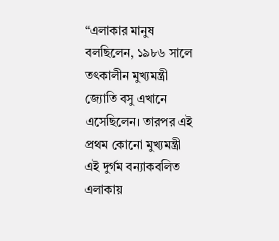“এলাকার মানুষ বলছিলেন, ১৯৮৬ সালে তৎকালীন মুখ্যমন্ত্রী জ্যোতি বসু এখানে এসেছিলেন। তারপর এই প্রথম কোনো মুখ্যমন্ত্রী এই দুর্গম বন্যাকবলিত এলাকায়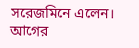সরেজমিনে এলেন। আগের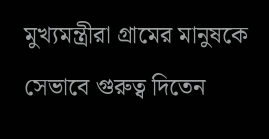মুখ্যমন্ত্রীরা গ্রামের মানুষকে সেভাবে গুরুত্ব দিতেন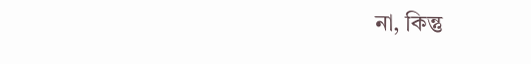না, কিন্তু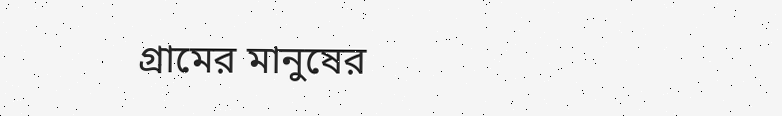গ্রামের মানুষের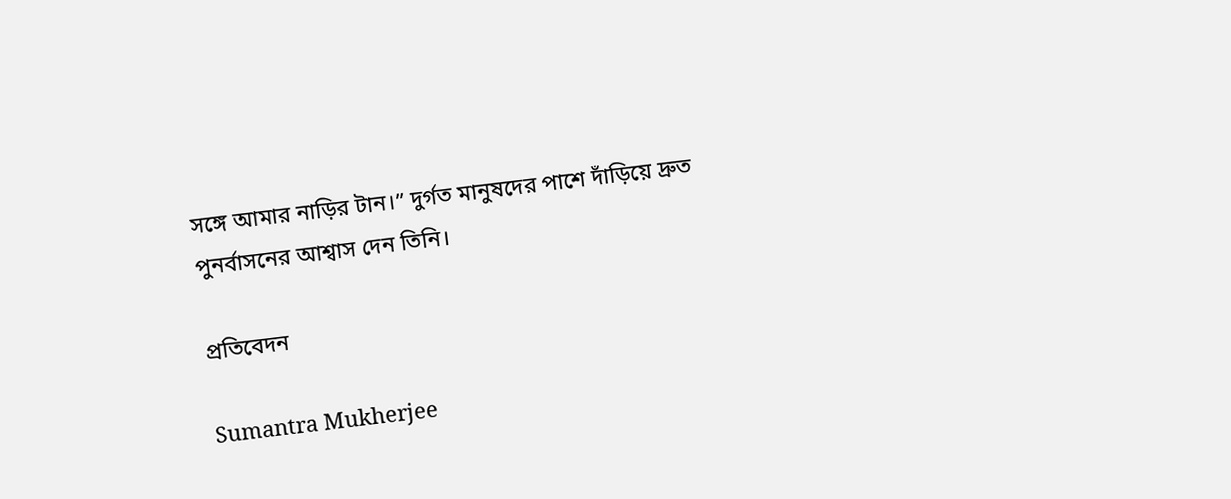সঙ্গে আমার নাড়ির টান।” দুর্গত মানুষদের পাশে দাঁড়িয়ে দ্রুত পুনর্বাসনের আশ্বাস দেন তিনি।

প্রতিবেদন

Sumantra Mukherjee